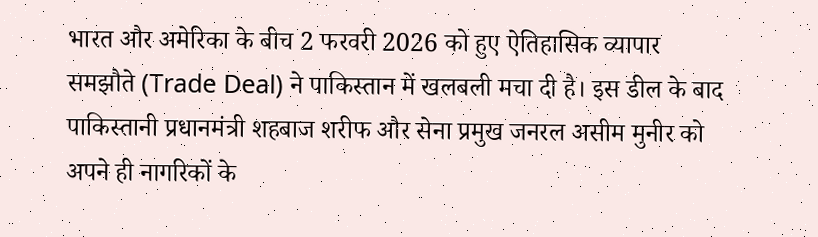भारत और अमेरिका के बीच 2 फरवरी 2026 को हुए ऐतिहासिक व्यापार समझौते (Trade Deal) ने पाकिस्तान में खलबली मचा दी है। इस डील के बाद पाकिस्तानी प्रधानमंत्री शहबाज शरीफ और सेना प्रमुख जनरल असीम मुनीर को अपने ही नागरिकों के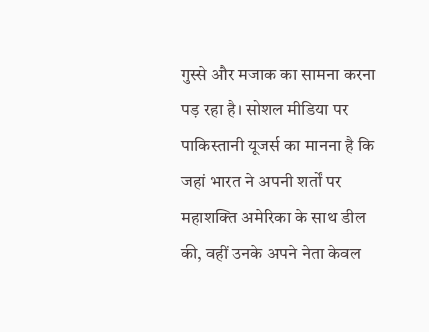गुस्से और मजाक का सामना करना पड़ रहा है। सोशल मीडिया पर पाकिस्तानी यूजर्स का मानना है कि जहां भारत ने अपनी शर्तों पर महाशक्ति अमेरिका के साथ डील की, वहीं उनके अपने नेता केवल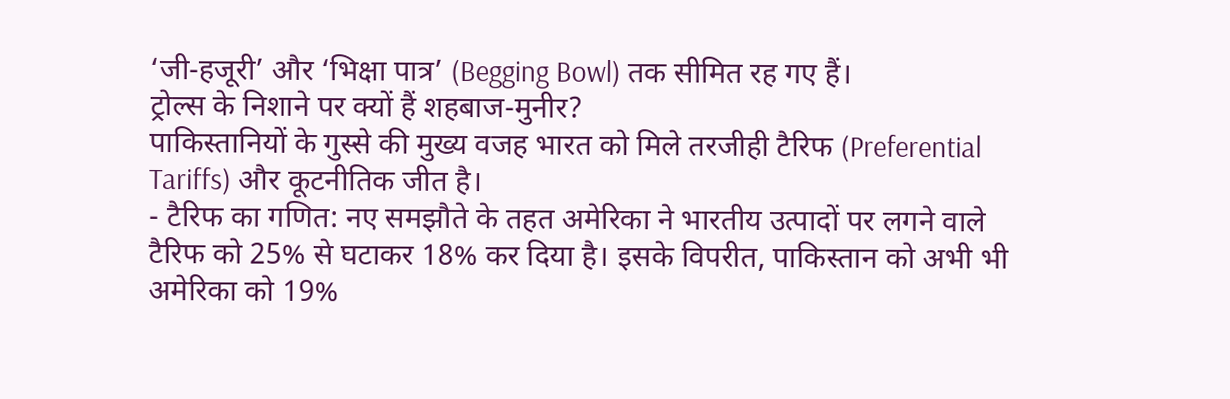‘जी-हजूरी’ और ‘भिक्षा पात्र’ (Begging Bowl) तक सीमित रह गए हैं।
ट्रोल्स के निशाने पर क्यों हैं शहबाज-मुनीर?
पाकिस्तानियों के गुस्से की मुख्य वजह भारत को मिले तरजीही टैरिफ (Preferential Tariffs) और कूटनीतिक जीत है।
- टैरिफ का गणित: नए समझौते के तहत अमेरिका ने भारतीय उत्पादों पर लगने वाले टैरिफ को 25% से घटाकर 18% कर दिया है। इसके विपरीत, पाकिस्तान को अभी भी अमेरिका को 19%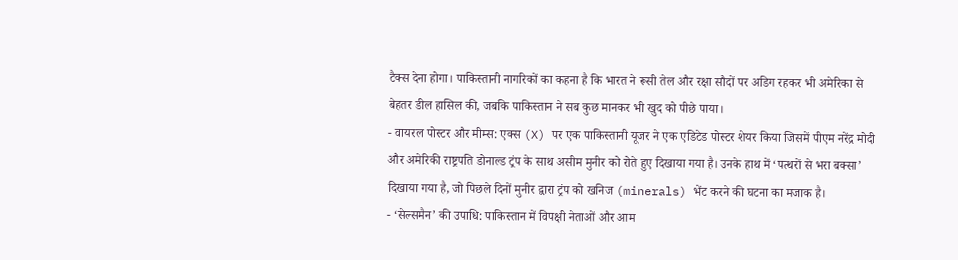टैक्स देना होगा। पाकिस्तानी नागरिकों का कहना है कि भारत ने रूसी तेल और रक्षा सौदों पर अडिग रहकर भी अमेरिका से बेहतर डील हासिल की, जबकि पाकिस्तान ने सब कुछ मानकर भी खुद को पीछे पाया।
- वायरल पोस्टर और मीम्स: एक्स (X) पर एक पाकिस्तानी यूजर ने एक एडिटेड पोस्टर शेयर किया जिसमें पीएम नरेंद्र मोदी और अमेरिकी राष्ट्रपति डोनाल्ड ट्रंप के साथ असीम मुनीर को रोते हुए दिखाया गया है। उनके हाथ में ‘पत्थरों से भरा बक्सा’ दिखाया गया है, जो पिछले दिनों मुनीर द्वारा ट्रंप को खनिज (minerals) भेंट करने की घटना का मजाक है।
- ‘सेल्समैन’ की उपाधि: पाकिस्तान में विपक्षी नेताओं और आम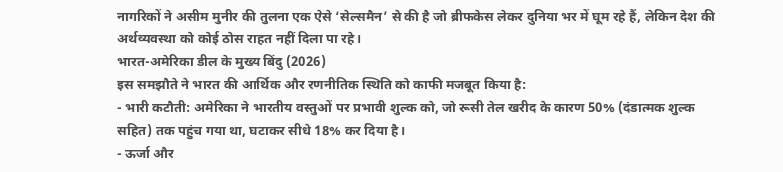नागरिकों ने असीम मुनीर की तुलना एक ऐसे ‘सेल्समैन’ से की है जो ब्रीफकेस लेकर दुनिया भर में घूम रहे हैं, लेकिन देश की अर्थव्यवस्था को कोई ठोस राहत नहीं दिला पा रहे।
भारत-अमेरिका डील के मुख्य बिंदु (2026)
इस समझौते ने भारत की आर्थिक और रणनीतिक स्थिति को काफी मजबूत किया है:
- भारी कटौती: अमेरिका ने भारतीय वस्तुओं पर प्रभावी शुल्क को, जो रूसी तेल खरीद के कारण 50% (दंडात्मक शुल्क सहित) तक पहुंच गया था, घटाकर सीधे 18% कर दिया है।
- ऊर्जा और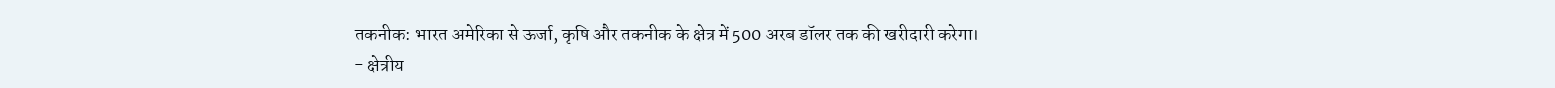तकनीक: भारत अमेरिका से ऊर्जा, कृषि और तकनीक के क्षेत्र में 500 अरब डॉलर तक की खरीदारी करेगा।
- क्षेत्रीय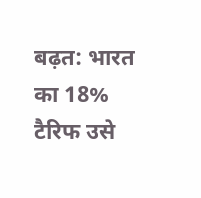बढ़त: भारत का 18% टैरिफ उसे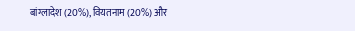बांग्लादेश (20%), वियतनाम (20%) और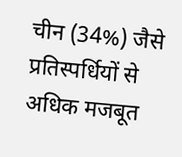चीन (34%) जैसे प्रतिस्पर्धियों से अधिक मजबूत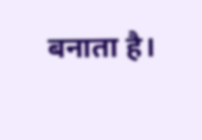बनाता है।